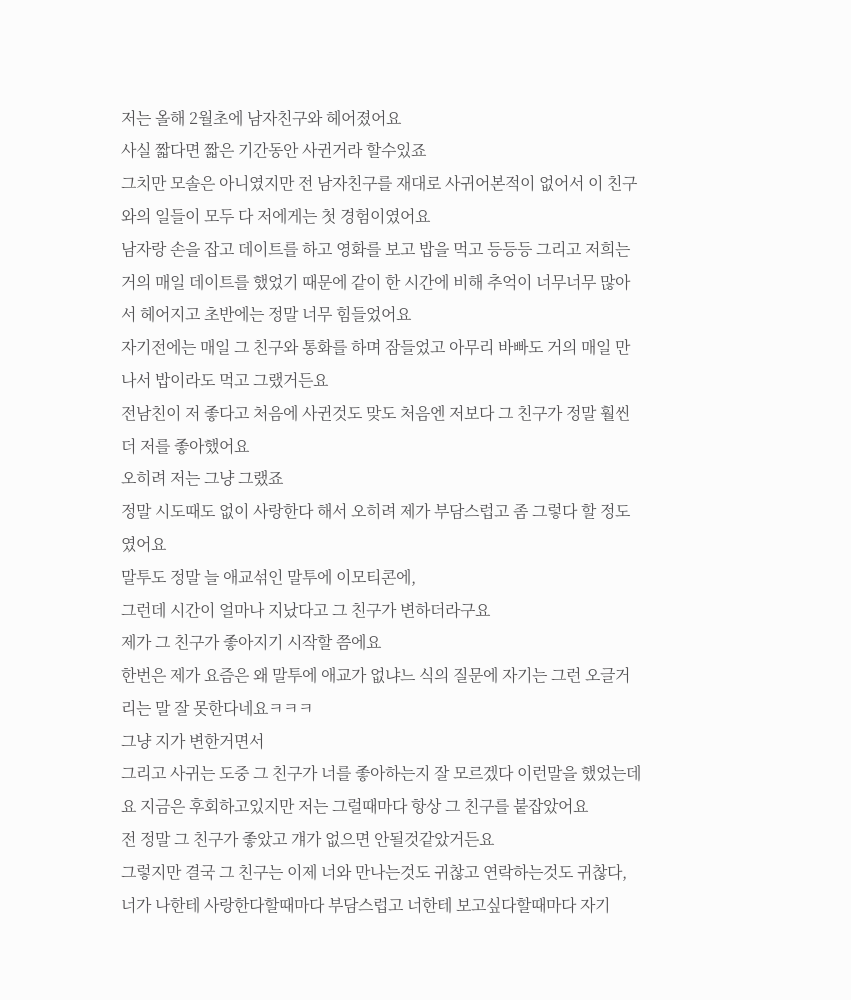저는 올해 2월초에 남자친구와 헤어졌어요
사실 짧다면 짧은 기간동안 사귄거라 할수있죠
그치만 모솔은 아니였지만 전 남자친구를 재대로 사귀어본적이 없어서 이 친구와의 일들이 모두 다 저에게는 첫 경험이였어요
남자랑 손을 잡고 데이트를 하고 영화를 보고 밥을 먹고 등등등 그리고 저희는 거의 매일 데이트를 했었기 때문에 같이 한 시간에 비해 추억이 너무너무 많아서 헤어지고 초반에는 정말 너무 힘들었어요
자기전에는 매일 그 친구와 통화를 하며 잠들었고 아무리 바빠도 거의 매일 만나서 밥이라도 먹고 그랬거든요
전남친이 저 좋다고 처음에 사귄것도 맞도 처음엔 저보다 그 친구가 정말 훨씬 더 저를 좋아했어요
오히려 저는 그냥 그랬죠
정말 시도때도 없이 사랑한다 해서 오히려 제가 부담스럽고 좀 그렇다 할 정도였어요
말투도 정말 늘 애교섞인 말투에 이모티콘에,
그런데 시간이 얼마나 지났다고 그 친구가 변하더라구요
제가 그 친구가 좋아지기 시작할 쯤에요
한번은 제가 요즘은 왜 말투에 애교가 없냐느 식의 질문에 자기는 그런 오글거리는 말 잘 못한다네요ㅋㅋㅋ
그냥 지가 변한거면서
그리고 사귀는 도중 그 친구가 너를 좋아하는지 잘 모르겠다 이런말을 했었는데요 지금은 후회하고있지만 저는 그럴때마다 항상 그 친구를 붙잡았어요
전 정말 그 친구가 좋았고 걔가 없으면 안될것같았거든요
그렇지만 결국 그 친구는 이제 너와 만나는것도 귀찮고 연락하는것도 귀찮다, 너가 나한테 사랑한다할때마다 부담스럽고 너한테 보고싶다할때마다 자기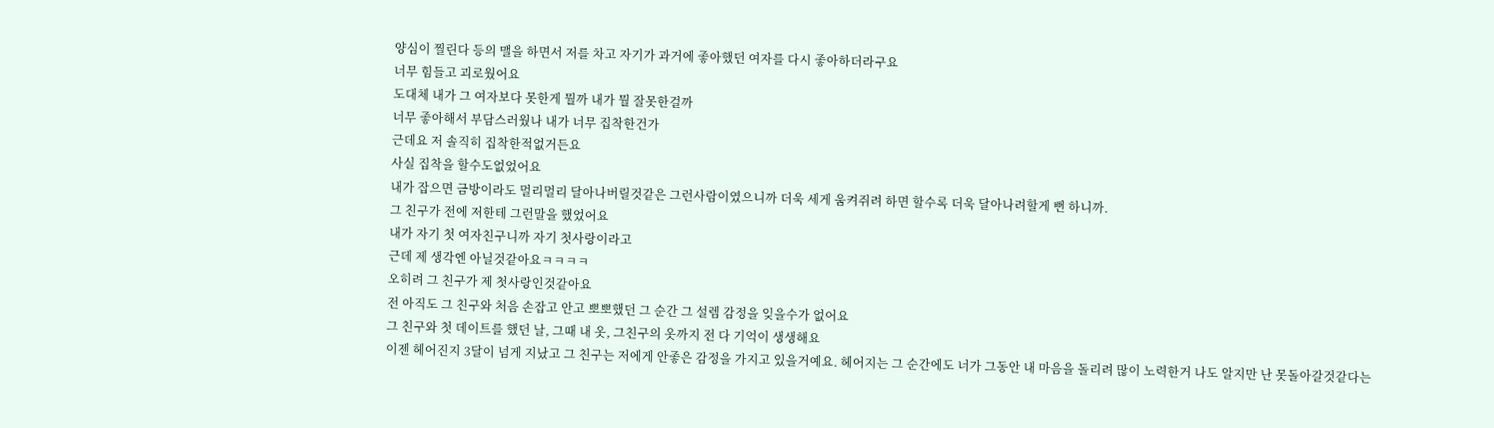양심이 찔린다 등의 맬을 하면서 저를 차고 자기가 과거에 좋아했던 여자를 다시 좋아하더라구요
너무 힘들고 괴로웠어요
도대체 내가 그 여자보다 못한게 뭘까 내가 뭘 잘못한걸까
너무 좋아해서 부담스러웠나 내가 너무 집착한건가
근데요 저 솔직히 집착한적없거든요
사실 집착을 할수도없었어요
내가 잡으면 금방이라도 멀리멀리 달아나버릴것같은 그런사람이였으니까 더욱 세게 움켜쥐려 하면 할수록 더욱 달아나려할게 뻔 하니까.
그 친구가 전에 저한테 그런말을 했었어요
내가 자기 첫 여자친구니까 자기 첫사랑이라고
근데 제 생각엔 아닐것같아요ㅋㅋㅋㅋ
오히려 그 친구가 제 첫사랑인것같아요
전 아직도 그 친구와 처음 손잡고 안고 뽀뽀했던 그 순간 그 설렘 감정을 잊을수가 없어요
그 친구와 첫 데이트를 했던 날, 그때 내 옷, 그친구의 옷까지 전 다 기억이 생생해요
이젠 헤어진지 3달이 넘게 지났고 그 친구는 저에게 안좋은 감정을 가지고 있을거예요. 헤어지는 그 순간에도 너가 그동안 내 마음을 돌리려 많이 노력한거 나도 알지만 난 못돌아갈것같다는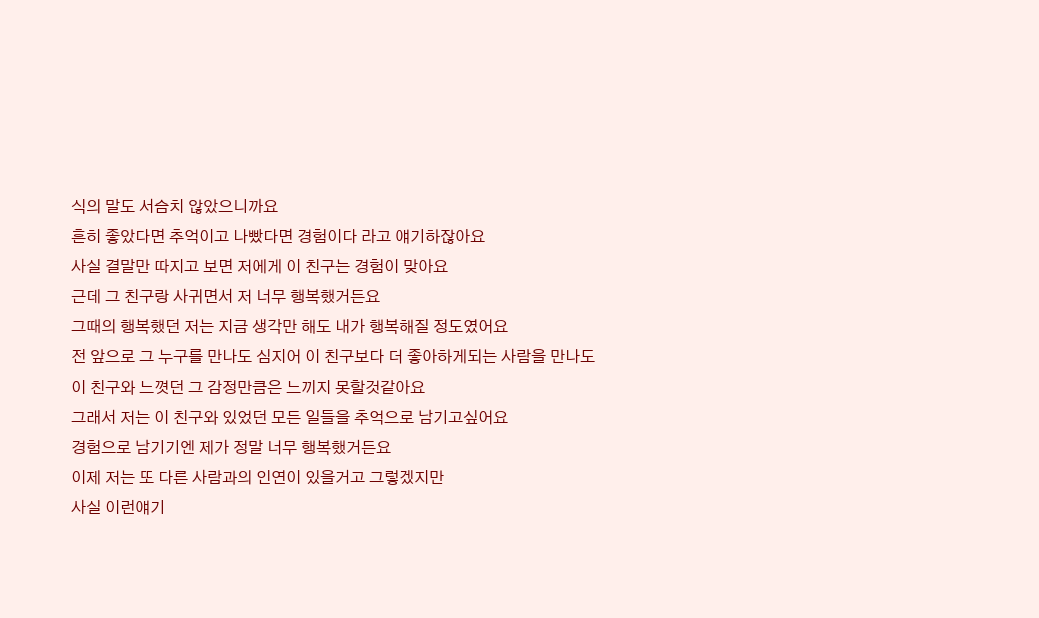식의 말도 서슴치 않았으니까요
흔히 좋았다면 추억이고 나빴다면 경험이다 라고 얘기하잖아요
사실 결말만 따지고 보면 저에게 이 친구는 경험이 맞아요
근데 그 친구랑 사귀면서 저 너무 행복했거든요
그때의 행복했던 저는 지금 생각만 해도 내가 행복해질 정도였어요
전 앞으로 그 누구를 만나도 심지어 이 친구보다 더 좋아하게되는 사람을 만나도 이 친구와 느꼇던 그 감정만큼은 느끼지 못할것같아요
그래서 저는 이 친구와 있었던 모든 일들을 추억으로 남기고싶어요
경험으로 남기기엔 제가 정말 너무 행복했거든요
이제 저는 또 다른 사람과의 인연이 있을거고 그렇겠지만
사실 이런얘기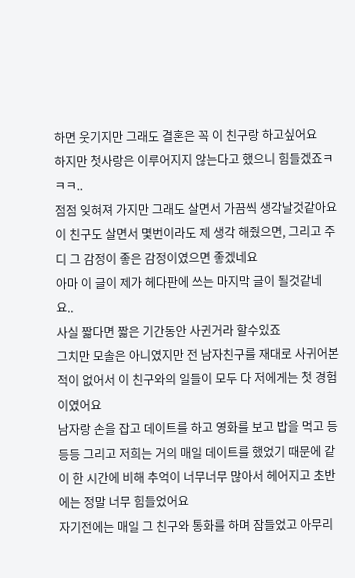하면 웃기지만 그래도 결혼은 꼭 이 친구랑 하고싶어요
하지만 첫사랑은 이루어지지 않는다고 했으니 힘들겠죠ㅋㅋㅋ..
점점 잊혀져 가지만 그래도 살면서 가끔씩 생각날것같아요
이 친구도 살면서 몇번이라도 제 생각 해줬으면, 그리고 주디 그 감정이 좋은 감정이였으면 좋겠네요
아마 이 글이 제가 헤다판에 쓰는 마지막 글이 될것같네요..
사실 짧다면 짧은 기간동안 사귄거라 할수있죠
그치만 모솔은 아니였지만 전 남자친구를 재대로 사귀어본적이 없어서 이 친구와의 일들이 모두 다 저에게는 첫 경험이였어요
남자랑 손을 잡고 데이트를 하고 영화를 보고 밥을 먹고 등등등 그리고 저희는 거의 매일 데이트를 했었기 때문에 같이 한 시간에 비해 추억이 너무너무 많아서 헤어지고 초반에는 정말 너무 힘들었어요
자기전에는 매일 그 친구와 통화를 하며 잠들었고 아무리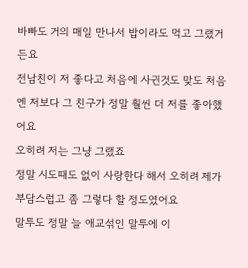바빠도 거의 매일 만나서 밥이라도 먹고 그랬거든요
전남친이 저 좋다고 처음에 사귄것도 맞도 처음엔 저보다 그 친구가 정말 훨씬 더 저를 좋아했어요
오히려 저는 그냥 그랬죠
정말 시도때도 없이 사랑한다 해서 오히려 제가 부담스럽고 좀 그렇다 할 정도였어요
말투도 정말 늘 애교섞인 말투에 이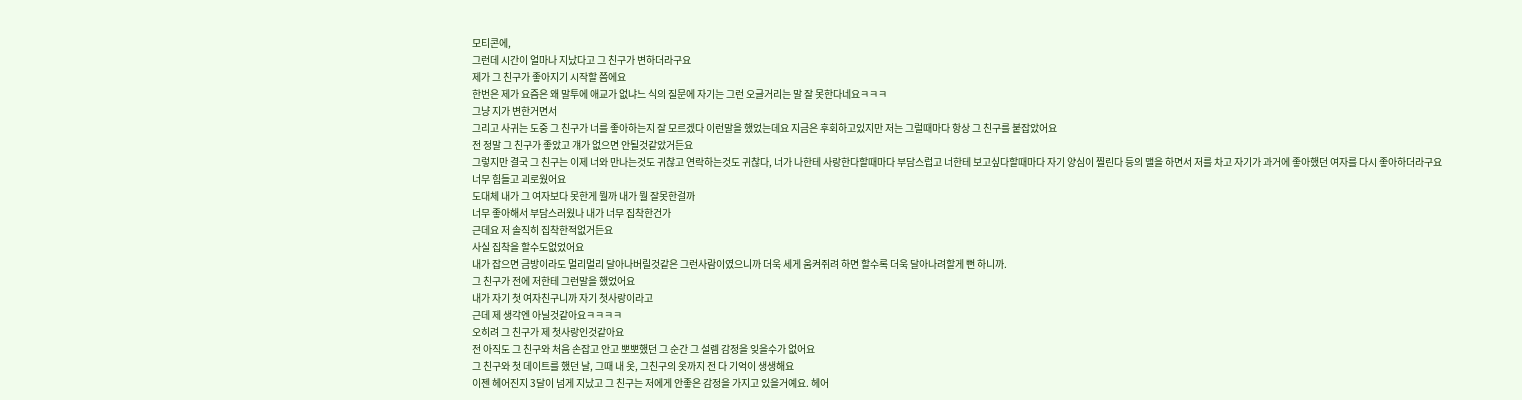모티콘에,
그런데 시간이 얼마나 지났다고 그 친구가 변하더라구요
제가 그 친구가 좋아지기 시작할 쯤에요
한번은 제가 요즘은 왜 말투에 애교가 없냐느 식의 질문에 자기는 그런 오글거리는 말 잘 못한다네요ㅋㅋㅋ
그냥 지가 변한거면서
그리고 사귀는 도중 그 친구가 너를 좋아하는지 잘 모르겠다 이런말을 했었는데요 지금은 후회하고있지만 저는 그럴때마다 항상 그 친구를 붙잡았어요
전 정말 그 친구가 좋았고 걔가 없으면 안될것같았거든요
그렇지만 결국 그 친구는 이제 너와 만나는것도 귀찮고 연락하는것도 귀찮다, 너가 나한테 사랑한다할때마다 부담스럽고 너한테 보고싶다할때마다 자기 양심이 찔린다 등의 맬을 하면서 저를 차고 자기가 과거에 좋아했던 여자를 다시 좋아하더라구요
너무 힘들고 괴로웠어요
도대체 내가 그 여자보다 못한게 뭘까 내가 뭘 잘못한걸까
너무 좋아해서 부담스러웠나 내가 너무 집착한건가
근데요 저 솔직히 집착한적없거든요
사실 집착을 할수도없었어요
내가 잡으면 금방이라도 멀리멀리 달아나버릴것같은 그런사람이였으니까 더욱 세게 움켜쥐려 하면 할수록 더욱 달아나려할게 뻔 하니까.
그 친구가 전에 저한테 그런말을 했었어요
내가 자기 첫 여자친구니까 자기 첫사랑이라고
근데 제 생각엔 아닐것같아요ㅋㅋㅋㅋ
오히려 그 친구가 제 첫사랑인것같아요
전 아직도 그 친구와 처음 손잡고 안고 뽀뽀했던 그 순간 그 설렘 감정을 잊을수가 없어요
그 친구와 첫 데이트를 했던 날, 그때 내 옷, 그친구의 옷까지 전 다 기억이 생생해요
이젠 헤어진지 3달이 넘게 지났고 그 친구는 저에게 안좋은 감정을 가지고 있을거예요. 헤어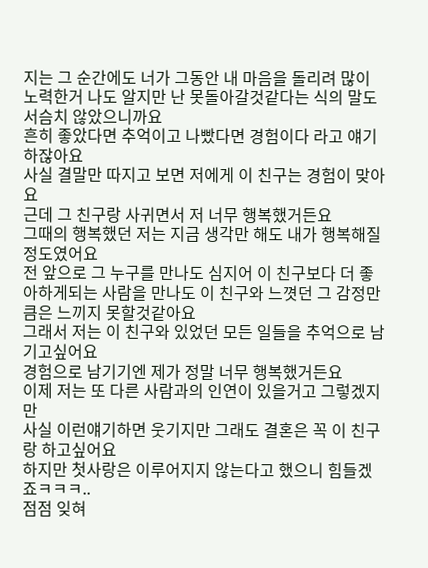지는 그 순간에도 너가 그동안 내 마음을 돌리려 많이 노력한거 나도 알지만 난 못돌아갈것같다는 식의 말도 서슴치 않았으니까요
흔히 좋았다면 추억이고 나빴다면 경험이다 라고 얘기하잖아요
사실 결말만 따지고 보면 저에게 이 친구는 경험이 맞아요
근데 그 친구랑 사귀면서 저 너무 행복했거든요
그때의 행복했던 저는 지금 생각만 해도 내가 행복해질 정도였어요
전 앞으로 그 누구를 만나도 심지어 이 친구보다 더 좋아하게되는 사람을 만나도 이 친구와 느꼇던 그 감정만큼은 느끼지 못할것같아요
그래서 저는 이 친구와 있었던 모든 일들을 추억으로 남기고싶어요
경험으로 남기기엔 제가 정말 너무 행복했거든요
이제 저는 또 다른 사람과의 인연이 있을거고 그렇겠지만
사실 이런얘기하면 웃기지만 그래도 결혼은 꼭 이 친구랑 하고싶어요
하지만 첫사랑은 이루어지지 않는다고 했으니 힘들겠죠ㅋㅋㅋ..
점점 잊혀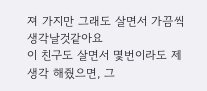져 가지만 그래도 살면서 가끔씩 생각날것같아요
이 친구도 살면서 몇번이라도 제 생각 해줬으면, 그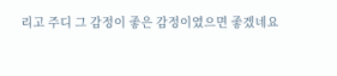리고 주디 그 감정이 좋은 감정이였으면 좋겠네요